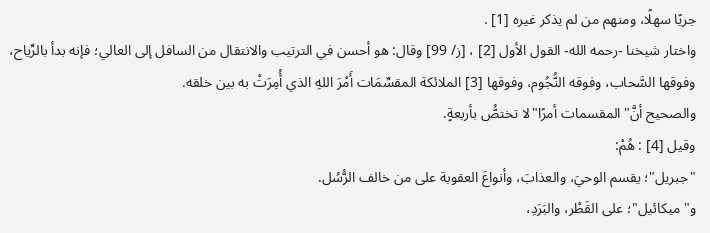جريًا سهلًا، ومنهم من لم يذكر غيره [1] .
واختار شيخنا -رحمه الله- القول الأول [2] ، [ز/ 99] وقال: هو أحسن في الترتيب والانتقال من السافل إلى العالي؛ فإنه بدأ بالرِّياح، وفوقها السَّحاب، وفوقه النُّجُوم، وفوقها [3] الملائكة المقسِّمَات أَمْرَ اللهِ الذي أُمِرَتْ به بين خلقه.
والصحيح أنَّ"المقسمات أمرًا"لا تختصُّ بأربعةٍ.
وقيل [4] : هُمْ:
"جبريل"؛ يقسم الوحيَ، والعذابَ، وأنواعَ العقوبة على من خالف الرُّسُل.
و"ميكائيل"؛ على القَطْر، والبَرَدِ،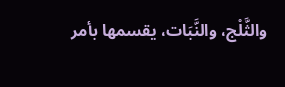والثَّلْج، والنَّبَات، يقسمها بأمر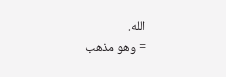الله.
= وهو مذهب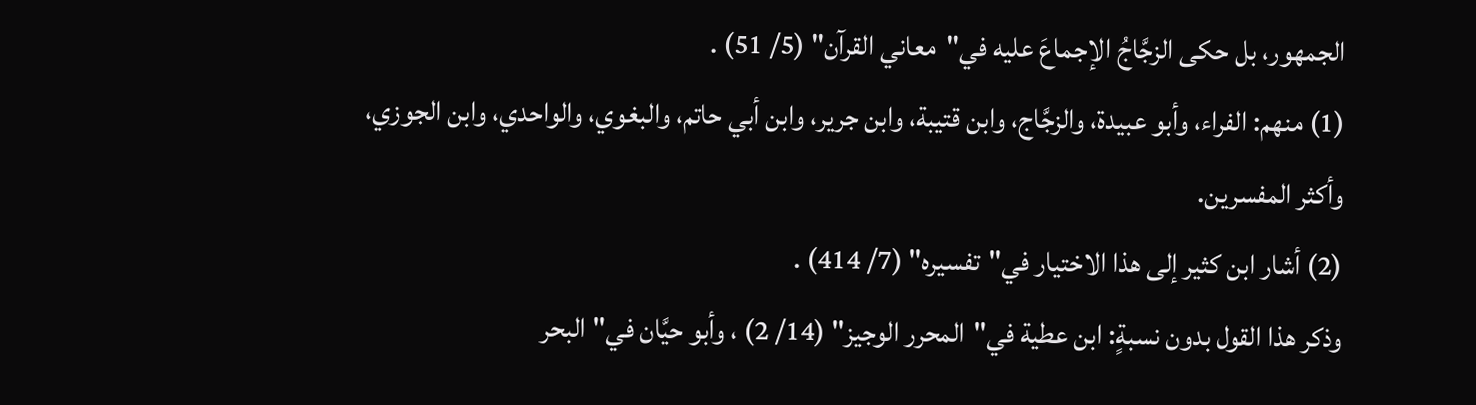الجمهور، بل حكى الزجَّاجُ الإجماعَ عليه في"معاني القرآن" (5/ 51) .
(1) منهم: الفراء، وأبو عبيدة، والزجَّاج، وابن قتيبة، وابن جرير، وابن أبي حاتم، والبغوي، والواحدي، وابن الجوزي، وأكثر المفسرين.
(2) أشار ابن كثير إلى هذا الاختيار في"تفسيره" (7/ 414) .
وذكر هذا القول بدون نسبةٍ: ابن عطية في"المحرر الوجيز" (14/ 2) ، وأبو حيَّان في"البحر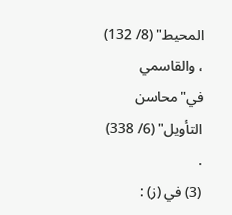المحيط" (8/ 132) ، والقاسمي في"محاسن التأويل" (6/ 338) .
(3) في (ز) :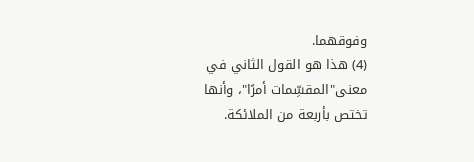وفوقهما.
(4) هذا هو القول الثاني في معنى"المقسِّمات أمرًا"، وأنها تختص بأربعة من الملائكة.